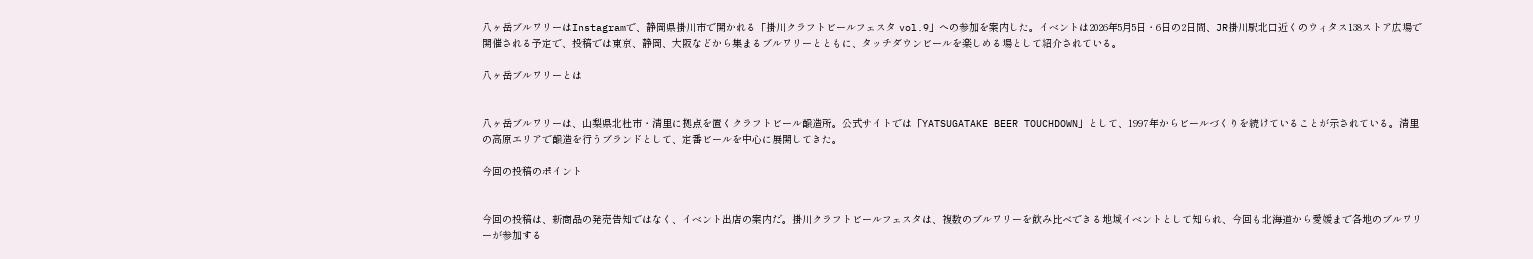八ヶ岳ブルワリーはInstagramで、静岡県掛川市で開かれる「掛川クラフトビールフェスタ vol.9」への参加を案内した。イベントは2026年5月5日・6日の2日間、JR掛川駅北口近くのウィタス138ストア広場で開催される予定で、投稿では東京、静岡、大阪などから集まるブルワリーとともに、タッチダウンビールを楽しめる場として紹介されている。

八ヶ岳ブルワリーとは


八ヶ岳ブルワリーは、山梨県北杜市・清里に拠点を置くクラフトビール醸造所。公式サイトでは「YATSUGATAKE BEER TOUCHDOWN」として、1997年からビールづくりを続けていることが示されている。清里の高原エリアで醸造を行うブランドとして、定番ビールを中心に展開してきた。

今回の投稿のポイント


今回の投稿は、新商品の発売告知ではなく、イベント出店の案内だ。掛川クラフトビールフェスタは、複数のブルワリーを飲み比べできる地域イベントとして知られ、今回も北海道から愛媛まで各地のブルワリーが参加する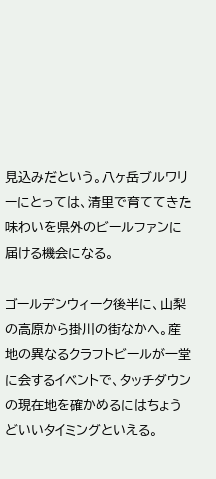見込みだという。八ヶ岳ブルワリーにとっては、清里で育ててきた味わいを県外のビールファンに届ける機会になる。

ゴールデンウィーク後半に、山梨の高原から掛川の街なかへ。産地の異なるクラフトビールが一堂に会するイベントで、タッチダウンの現在地を確かめるにはちょうどいいタイミングといえる。